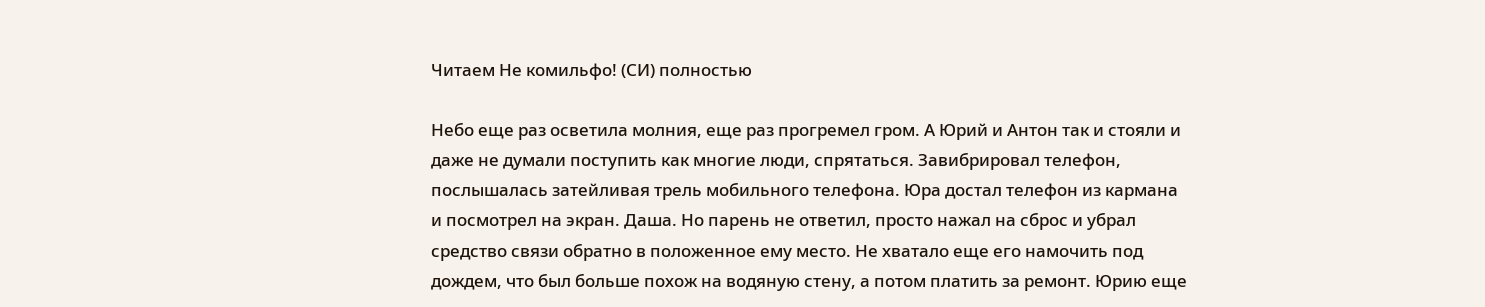Читаем Не комильфо! (СИ) полностью

Небо еще раз осветила молния, еще раз прогремел гром. А Юрий и Антон так и стояли и даже не думали поступить как многие люди, спрятаться. Завибрировал телефон, послышалась затейливая трель мобильного телефона. Юра достал телефон из кармана и посмотрел на экран. Даша. Но парень не ответил, просто нажал на сброс и убрал средство связи обратно в положенное ему место. Не хватало еще его намочить под дождем, что был больше похож на водяную стену, а потом платить за ремонт. Юрию еще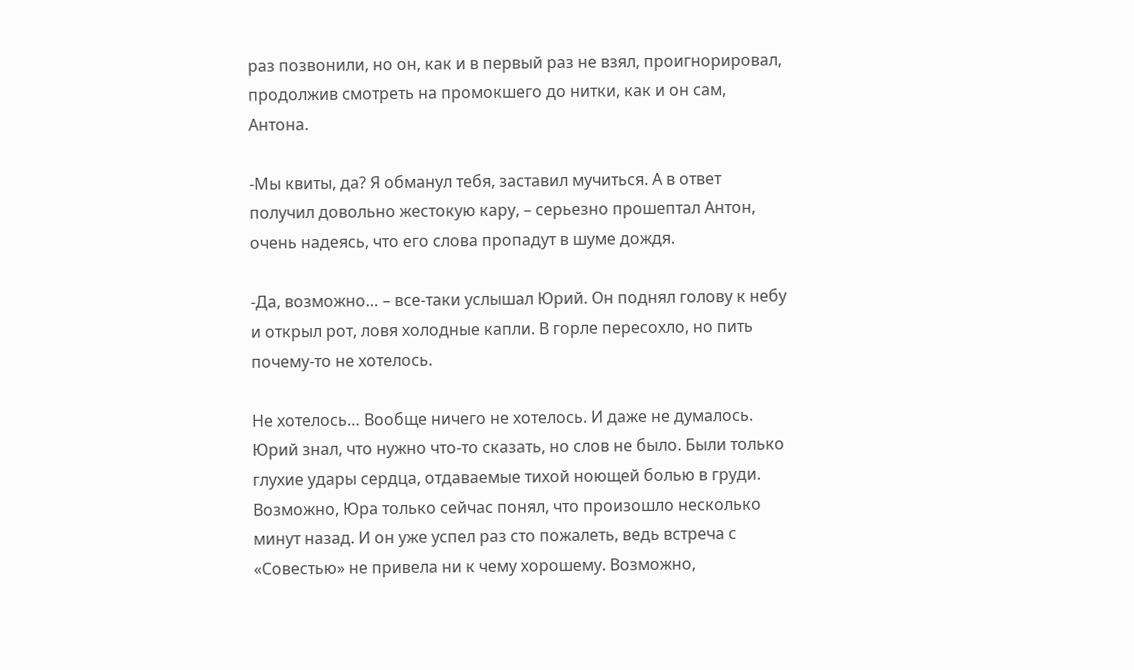раз позвонили, но он, как и в первый раз не взял, проигнорировал, продолжив смотреть на промокшего до нитки, как и он сам, Антона.

-Мы квиты, да? Я обманул тебя, заставил мучиться. А в ответ получил довольно жестокую кару, – серьезно прошептал Антон, очень надеясь, что его слова пропадут в шуме дождя.

-Да, возможно… – все-таки услышал Юрий. Он поднял голову к небу и открыл рот, ловя холодные капли. В горле пересохло, но пить почему-то не хотелось.

Не хотелось… Вообще ничего не хотелось. И даже не думалось. Юрий знал, что нужно что-то сказать, но слов не было. Были только глухие удары сердца, отдаваемые тихой ноющей болью в груди. Возможно, Юра только сейчас понял, что произошло несколько минут назад. И он уже успел раз сто пожалеть, ведь встреча с «Совестью» не привела ни к чему хорошему. Возможно,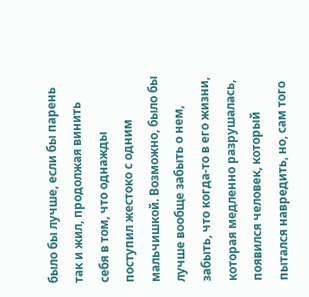было бы лучше, если бы парень так и жил, продолжая винить себя в том, что однажды поступил жестоко с одним мальчишкой. Возможно, было бы лучше вообще забыть о нем, забыть, что когда-то в его жизни, которая медленно разрушалась, появился человек, который пытался навредить, но, сам того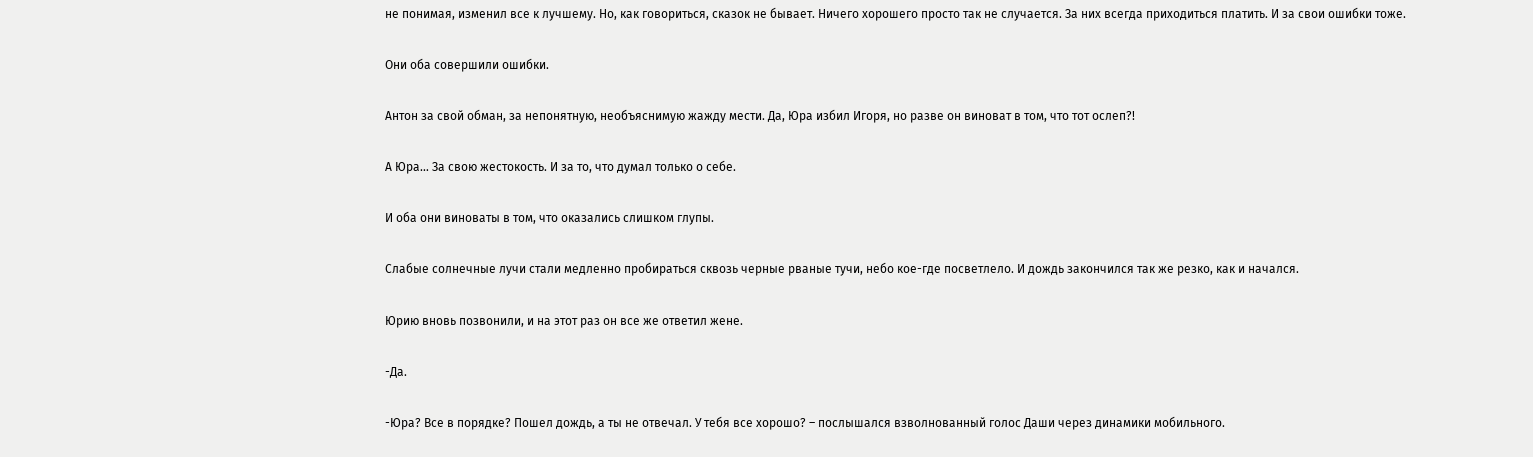не понимая, изменил все к лучшему. Но, как говориться, сказок не бывает. Ничего хорошего просто так не случается. За них всегда приходиться платить. И за свои ошибки тоже.

Они оба совершили ошибки.

Антон за свой обман, за непонятную, необъяснимую жажду мести. Да, Юра избил Игоря, но разве он виноват в том, что тот ослеп?!

А Юра… За свою жестокость. И за то, что думал только о себе.

И оба они виноваты в том, что оказались слишком глупы.

Слабые солнечные лучи стали медленно пробираться сквозь черные рваные тучи, небо кое-где посветлело. И дождь закончился так же резко, как и начался.

Юрию вновь позвонили, и на этот раз он все же ответил жене.

-Да.

-Юра? Все в порядке? Пошел дождь, а ты не отвечал. У тебя все хорошо? – послышался взволнованный голос Даши через динамики мобильного.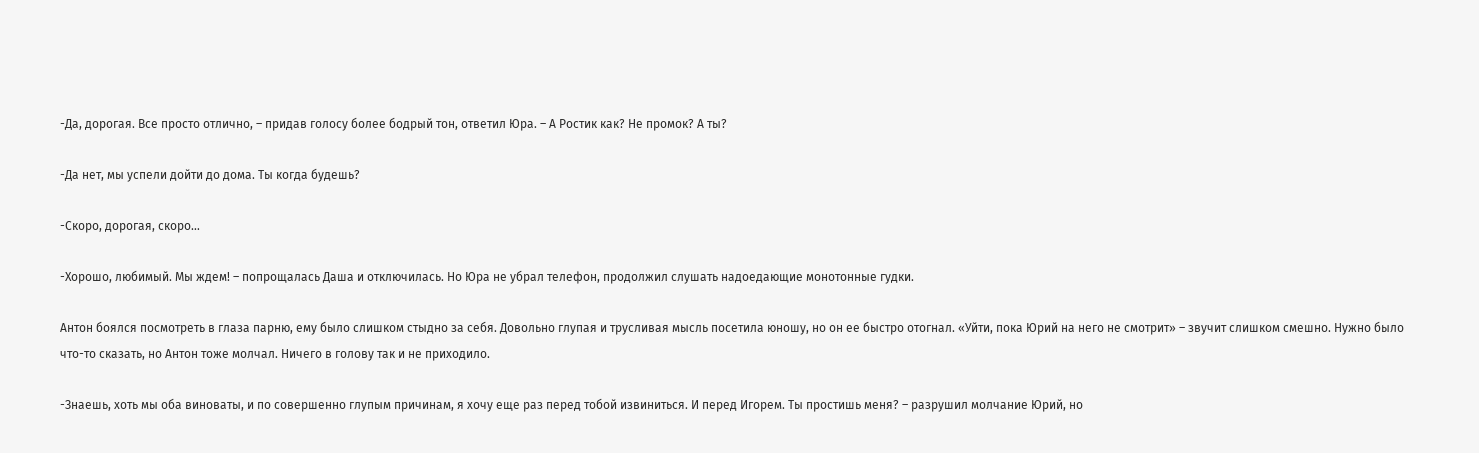-Да, дорогая. Все просто отлично, – придав голосу более бодрый тон, ответил Юра. – А Ростик как? Не промок? А ты?

-Да нет, мы успели дойти до дома. Ты когда будешь?

-Скоро, дорогая, скоро…

-Хорошо, любимый. Мы ждем! – попрощалась Даша и отключилась. Но Юра не убрал телефон, продолжил слушать надоедающие монотонные гудки.

Антон боялся посмотреть в глаза парню, ему было слишком стыдно за себя. Довольно глупая и трусливая мысль посетила юношу, но он ее быстро отогнал. «Уйти, пока Юрий на него не смотрит» – звучит слишком смешно. Нужно было что-то сказать, но Антон тоже молчал. Ничего в голову так и не приходило.

-Знаешь, хоть мы оба виноваты, и по совершенно глупым причинам, я хочу еще раз перед тобой извиниться. И перед Игорем. Ты простишь меня? – разрушил молчание Юрий, но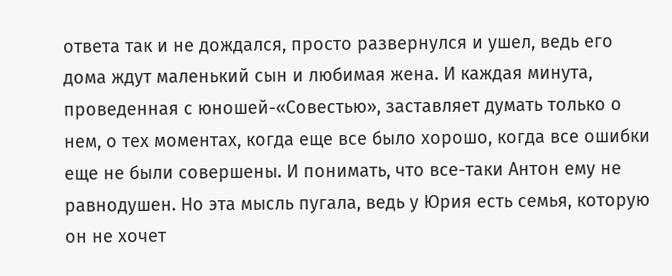ответа так и не дождался, просто развернулся и ушел, ведь его дома ждут маленький сын и любимая жена. И каждая минута, проведенная с юношей-«Совестью», заставляет думать только о нем, о тех моментах, когда еще все было хорошо, когда все ошибки еще не были совершены. И понимать, что все-таки Антон ему не равнодушен. Но эта мысль пугала, ведь у Юрия есть семья, которую он не хочет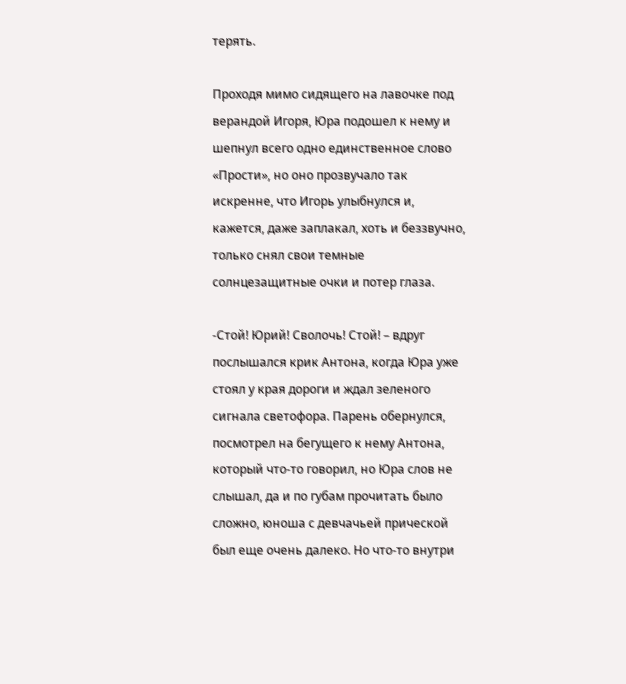терять.

Проходя мимо сидящего на лавочке под верандой Игоря, Юра подошел к нему и шепнул всего одно единственное слово «Прости», но оно прозвучало так искренне, что Игорь улыбнулся и, кажется, даже заплакал, хоть и беззвучно, только снял свои темные солнцезащитные очки и потер глаза.

-Стой! Юрий! Сволочь! Стой! – вдруг послышался крик Антона, когда Юра уже стоял у края дороги и ждал зеленого сигнала светофора. Парень обернулся, посмотрел на бегущего к нему Антона, который что-то говорил, но Юра слов не слышал, да и по губам прочитать было сложно, юноша с девчачьей прической был еще очень далеко. Но что-то внутри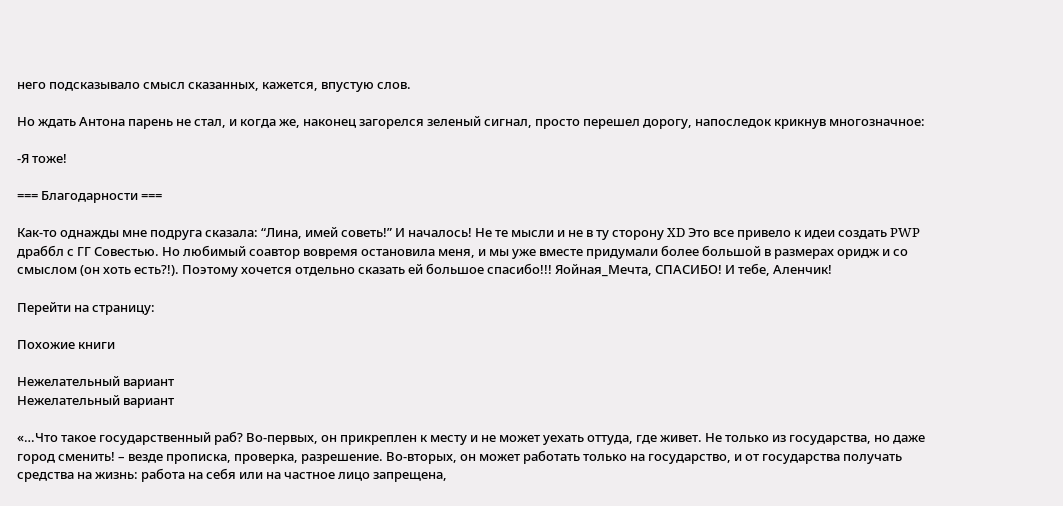него подсказывало смысл сказанных, кажется, впустую слов.

Но ждать Антона парень не стал, и когда же, наконец загорелся зеленый сигнал, просто перешел дорогу, напоследок крикнув многозначное:

-Я тоже!

=== Благодарности ===

Как-то однажды мне подруга сказала: “Лина, имей советь!” И началось! Не те мысли и не в ту сторону XD Это все привело к идеи создать PWP драббл с ГГ Совестью. Но любимый соавтор вовремя остановила меня, и мы уже вместе придумали более большой в размерах оридж и со смыслом (он хоть есть?!). Поэтому хочется отдельно сказать ей большое спасибо!!! Яойная_Мечта, СПАСИБО! И тебе, Аленчик!

Перейти на страницу:

Похожие книги

Нежелательный вариант
Нежелательный вариант

«…Что такое государственный раб? Во-первых, он прикреплен к месту и не может уехать оттуда, где живет. Не только из государства, но даже город сменить! – везде прописка, проверка, разрешение. Во-вторых, он может работать только на государство, и от государства получать средства на жизнь: работа на себя или на частное лицо запрещена,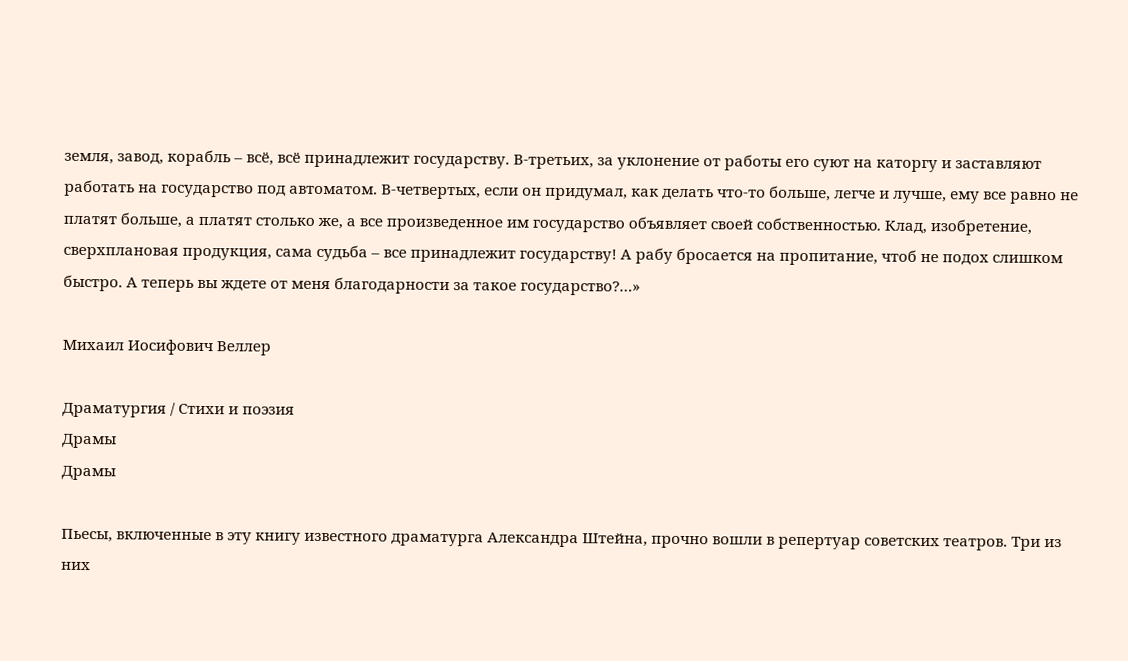земля, завод, корабль – всё, всё принадлежит государству. В-третьих, за уклонение от работы его суют на каторгу и заставляют работать на государство под автоматом. В-четвертых, если он придумал, как делать что-то больше, легче и лучше, ему все равно не платят больше, а платят столько же, а все произведенное им государство объявляет своей собственностью. Клад, изобретение, сверхплановая продукция, сама судьба – все принадлежит государству! А рабу бросается на пропитание, чтоб не подох слишком быстро. А теперь вы ждете от меня благодарности за такое государство?…»

Михаил Иосифович Веллер

Драматургия / Стихи и поэзия
Драмы
Драмы

Пьесы, включенные в эту книгу известного драматурга Александра Штейна, прочно вошли в репертуар советских театров. Три из них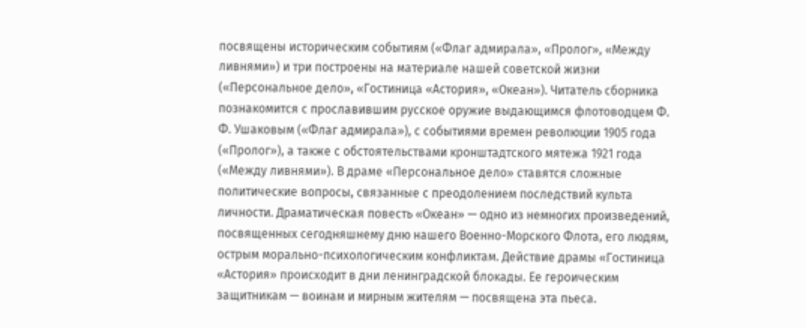посвящены историческим событиям («Флаг адмирала», «Пролог», «Между ливнями») и три построены на материале нашей советской жизни («Персональное дело», «Гостиница «Астория», «Океан»). Читатель сборника познакомится с прославившим русское оружие выдающимся флотоводцем Ф. Ф. Ушаковым («Флаг адмирала»), с событиями времен революции 1905 года («Пролог»), а также с обстоятельствами кронштадтского мятежа 1921 года («Между ливнями»). В драме «Персональное дело» ставятся сложные политические вопросы, связанные с преодолением последствий культа личности. Драматическая повесть «Океан» — одно из немногих произведений, посвященных сегодняшнему дню нашего Военно-Морского Флота, его людям, острым морально-психологическим конфликтам. Действие драмы «Гостиница «Астория» происходит в дни ленинградской блокады. Ее героическим защитникам — воинам и мирным жителям — посвящена эта пьеса.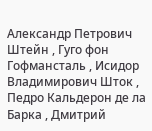Александр Петрович Штейн , Гуго фон Гофмансталь , Исидор Владимирович Шток , Педро Кальдерон де ла Барка , Дмитрий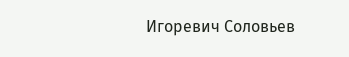Игоревич Соловьев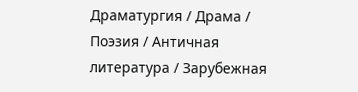Драматургия / Драма / Поэзия / Античная литература / Зарубежная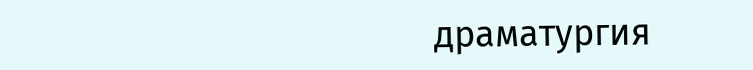драматургия